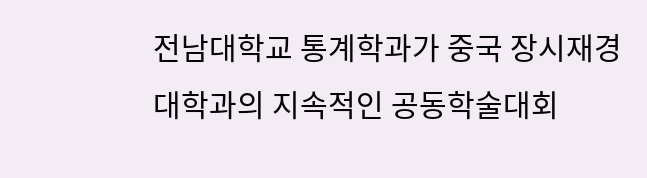전남대학교 통계학과가 중국 장시재경대학과의 지속적인 공동학술대회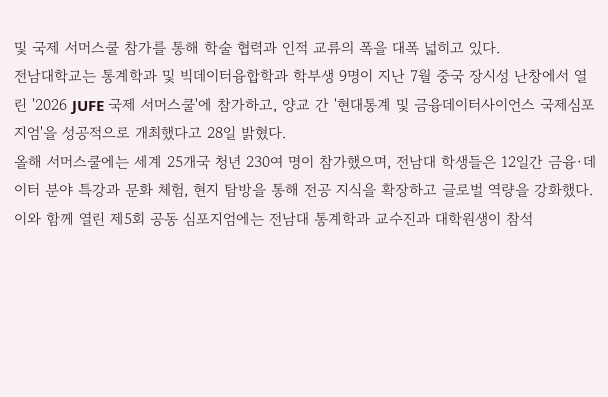및 국제 서머스쿨 참가를 통해 학술 협력과 인적 교류의 폭을 대폭 넓히고 있다.
전남대학교는 통계학과 및 빅데이터융합학과 학부생 9명이 지난 7월 중국 장시성 난창에서 열린 '2026 JUFE 국제 서머스쿨'에 참가하고, 양교 간 '현대통계 및 금융데이터사이언스 국제심포지엄'을 성공적으로 개최했다고 28일 밝혔다.
올해 서머스쿨에는 세계 25개국 청년 230여 명이 참가했으며, 전남대 학생들은 12일간 금융·데이터 분야 특강과 문화 체험, 현지 탐방을 통해 전공 지식을 확장하고 글로벌 역량을 강화했다.
이와 함께 열린 제5회 공동 심포지엄에는 전남대 통계학과 교수진과 대학원생이 참석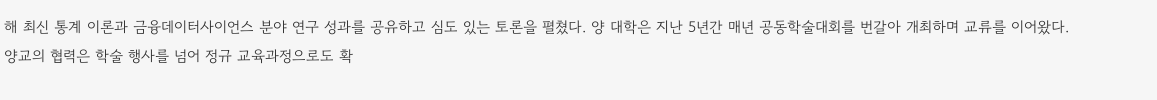해 최신 통계 이론과 금융데이터사이언스 분야 연구 성과를 공유하고 심도 있는 토론을 펼쳤다. 양 대학은 지난 5년간 매년 공동학술대회를 번갈아 개최하며 교류를 이어왔다.
양교의 협력은 학술 행사를 넘어 정규 교육과정으로도 확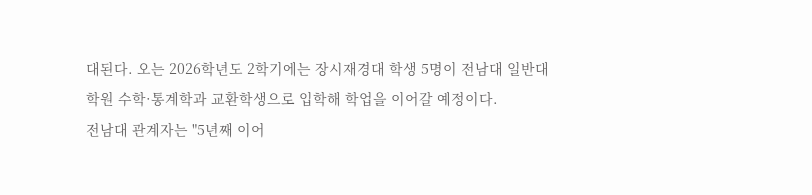대된다. 오는 2026학년도 2학기에는 장시재경대 학생 5명이 전남대 일반대학원 수학·통계학과 교환학생으로 입학해 학업을 이어갈 예정이다.
전남대 관계자는 "5년째 이어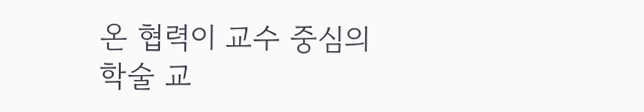온 협력이 교수 중심의 학술 교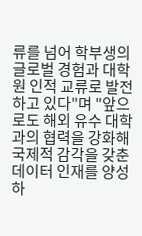류를 넘어 학부생의 글로벌 경험과 대학원 인적 교류로 발전하고 있다"며 "앞으로도 해외 유수 대학과의 협력을 강화해 국제적 감각을 갖춘 데이터 인재를 양성하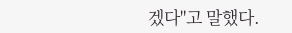겠다"고 말했다.